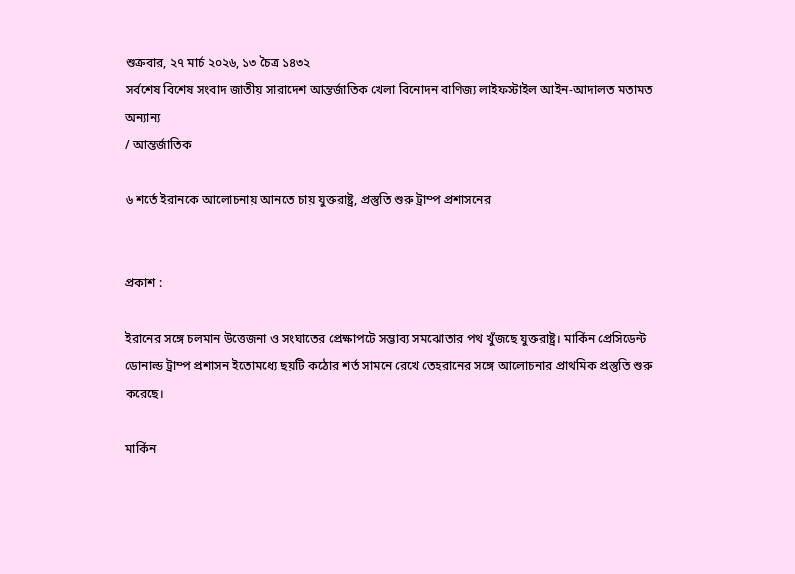শুক্রবার, ২৭ মার্চ ২০২৬, ১৩ চৈত্র ১৪৩২
সর্বশেষ বিশেষ সংবাদ জাতীয় সারাদেশ আন্তর্জাতিক খেলা বিনোদন বাণিজ্য লাইফস্টাইল আইন-আদালত মতামত অন্যান্য
/ আন্তর্জাতিক

৬ শর্তে ইরানকে আলোচনায় আনতে চায় যুক্তরাষ্ট্র, প্রস্তুতি শুরু ট্রাম্প প্রশাসনের


প্রকাশ :

ইরানের সঙ্গে চলমান উত্তেজনা ও সংঘাতের প্রেক্ষাপটে সম্ভাব্য সমঝোতার পথ খুঁজছে যুক্তরাষ্ট্র। মার্কিন প্রেসিডেন্ট ডোনাল্ড ট্রাম্প প্রশাসন ইতোমধ্যে ছয়টি কঠোর শর্ত সামনে রেখে তেহরানের সঙ্গে আলোচনার প্রাথমিক প্রস্তুতি শুরু করেছে।

মার্কিন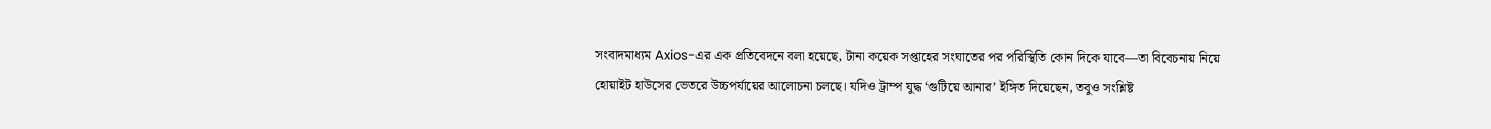সংবাদমাধ্যম Axios-এর এক প্রতিবেদনে বলা হয়েছে, টানা কয়েক সপ্তাহের সংঘাতের পর পরিস্থিতি কোন দিকে যাবে—তা বিবেচনায় নিয়ে হোয়াইট হাউসের ভেতরে উচ্চপর্যায়ের আলোচনা চলছে। যদিও ট্রাম্প যুদ্ধ ‘গুটিয়ে আনার’ ইঙ্গিত দিয়েছেন, তবুও সংশ্লিষ্ট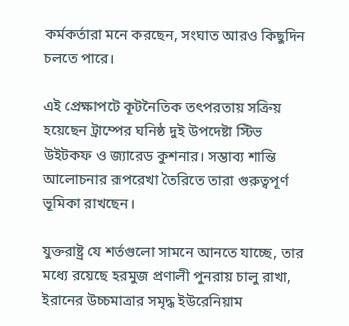কর্মকর্তারা মনে করছেন, সংঘাত আরও কিছুদিন চলতে পারে।

এই প্রেক্ষাপটে কূটনৈতিক তৎপরতায় সক্রিয় হয়েছেন ট্রাম্পের ঘনিষ্ঠ দুই উপদেষ্টা স্টিভ উইটকফ ও জ্যারেড কুশনার। সম্ভাব্য শান্তি আলোচনার রূপরেখা তৈরিতে তারা গুরুত্বপূর্ণ ভূমিকা রাখছেন।

যুক্তরাষ্ট্র যে শর্তগুলো সামনে আনতে যাচ্ছে, তার মধ্যে রয়েছে হরমুজ প্রণালী পুনরায় চালু রাখা, ইরানের উচ্চমাত্রার সমৃদ্ধ ইউরেনিয়াম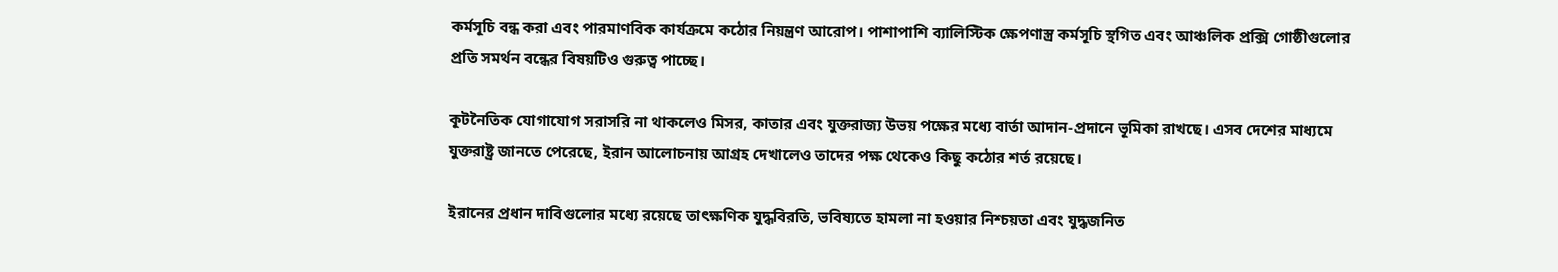কর্মসূচি বন্ধ করা এবং পারমাণবিক কার্যক্রমে কঠোর নিয়ন্ত্রণ আরোপ। পাশাপাশি ব্যালিস্টিক ক্ষেপণাস্ত্র কর্মসূচি স্থগিত এবং আঞ্চলিক প্রক্সি গোষ্ঠীগুলোর প্রতি সমর্থন বন্ধের বিষয়টিও গুরুত্ব পাচ্ছে।

কূটনৈতিক যোগাযোগ সরাসরি না থাকলেও মিসর, কাতার এবং যুক্তরাজ্য উভয় পক্ষের মধ্যে বার্তা আদান-প্রদানে ভূমিকা রাখছে। এসব দেশের মাধ্যমে যুক্তরাষ্ট্র জানতে পেরেছে, ইরান আলোচনায় আগ্রহ দেখালেও তাদের পক্ষ থেকেও কিছু কঠোর শর্ত রয়েছে।

ইরানের প্রধান দাবিগুলোর মধ্যে রয়েছে তাৎক্ষণিক যুদ্ধবিরতি, ভবিষ্যতে হামলা না হওয়ার নিশ্চয়তা এবং যুদ্ধজনিত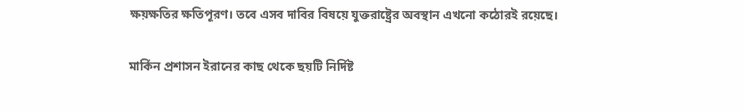ক্ষয়ক্ষতির ক্ষতিপূরণ। তবে এসব দাবির বিষয়ে যুক্তরাষ্ট্রের অবস্থান এখনো কঠোরই রয়েছে।

মার্কিন প্রশাসন ইরানের কাছ থেকে ছয়টি নির্দিষ্ট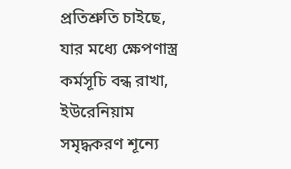প্রতিশ্রুতি চাইছে, যার মধ্যে ক্ষেপণাস্ত্র কর্মসূচি বন্ধ রাখা, ইউরেনিয়াম সমৃদ্ধকরণ শূন্যে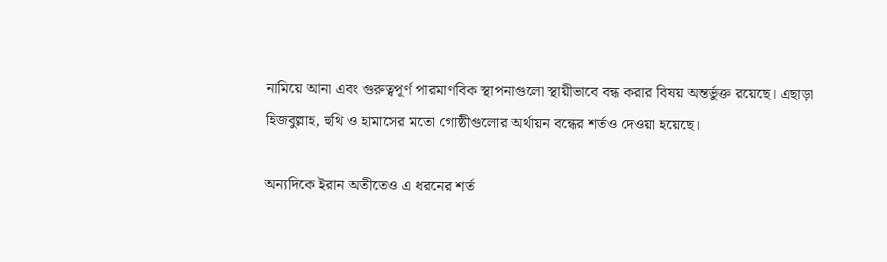নামিয়ে আনা এবং গুরুত্বপূর্ণ পারমাণবিক স্থাপনাগুলো স্থায়ীভাবে বন্ধ করার বিষয় অন্তর্ভুক্ত রয়েছে। এছাড়া হিজবুল্লাহ, হুথি ও হামাসের মতো গোষ্ঠীগুলোর অর্থায়ন বন্ধের শর্তও দেওয়া হয়েছে।

অন্যদিকে ইরান অতীতেও এ ধরনের শর্ত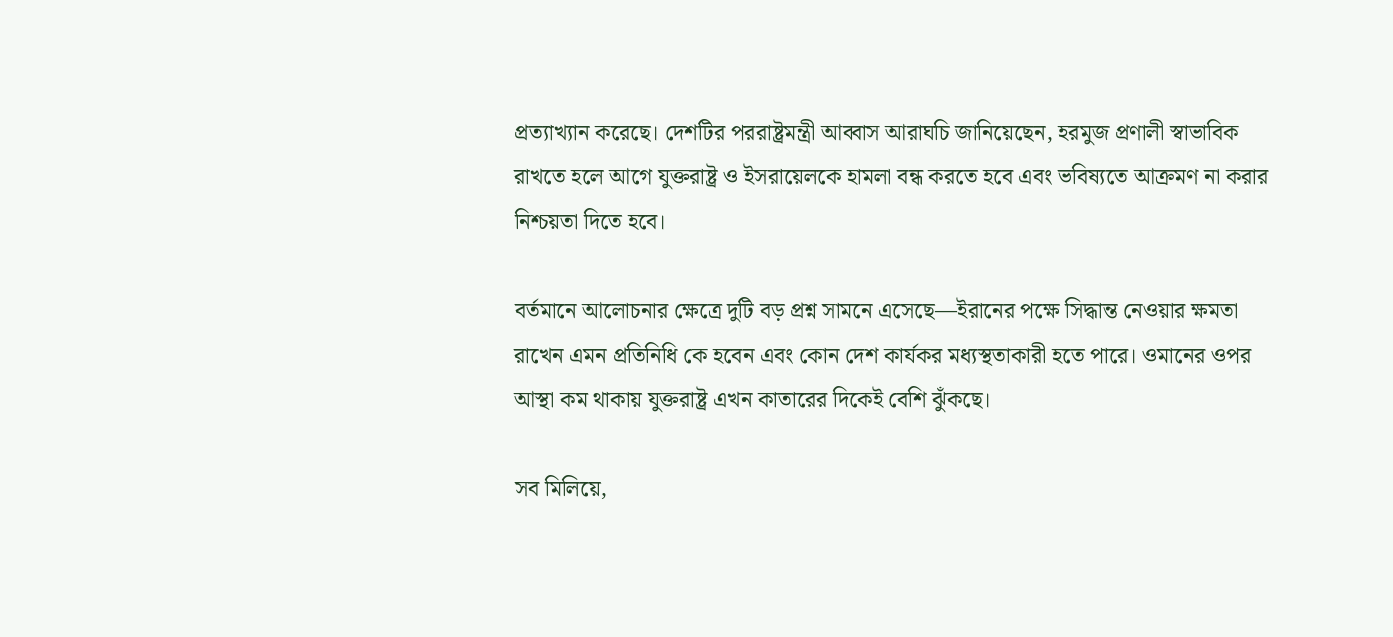প্রত্যাখ্যান করেছে। দেশটির পররাষ্ট্রমন্ত্রী আব্বাস আরাঘচি জানিয়েছেন, হরমুজ প্রণালী স্বাভাবিক রাখতে হলে আগে যুক্তরাষ্ট্র ও ইসরায়েলকে হামলা বন্ধ করতে হবে এবং ভবিষ্যতে আক্রমণ না করার নিশ্চয়তা দিতে হবে।

বর্তমানে আলোচনার ক্ষেত্রে দুটি বড় প্রশ্ন সামনে এসেছে—ইরানের পক্ষে সিদ্ধান্ত নেওয়ার ক্ষমতা রাখেন এমন প্রতিনিধি কে হবেন এবং কোন দেশ কার্যকর মধ্যস্থতাকারী হতে পারে। ওমানের ওপর আস্থা কম থাকায় যুক্তরাষ্ট্র এখন কাতারের দিকেই বেশি ঝুঁকছে।

সব মিলিয়ে,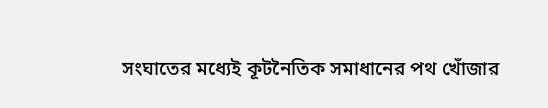সংঘাতের মধ্যেই কূটনৈতিক সমাধানের পথ খোঁজার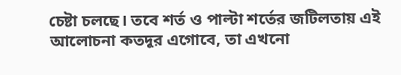চেষ্টা চলছে। তবে শর্ত ও পাল্টা শর্তের জটিলতায় এই আলোচনা কতদূর এগোবে, তা এখনো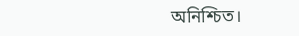অনিশ্চিত।